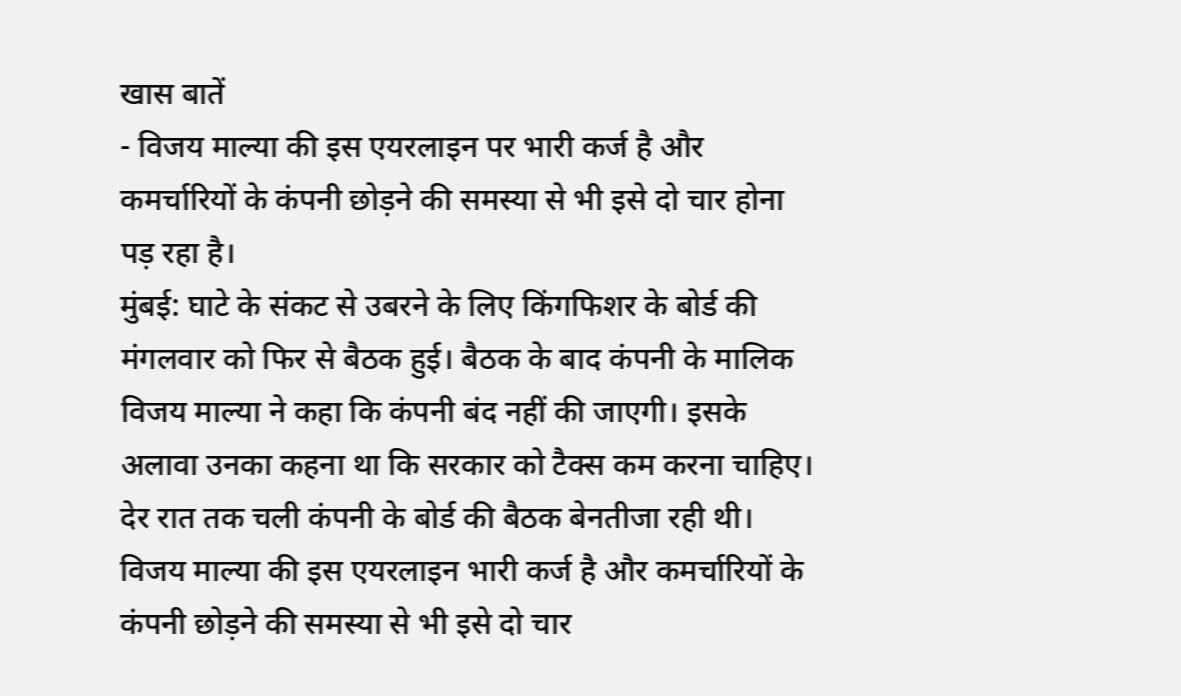खास बातें
- विजय माल्या की इस एयरलाइन पर भारी कर्ज है और कमर्चारियों के कंपनी छोड़ने की समस्या से भी इसे दो चार होना पड़ रहा है।
मुंबई: घाटे के संकट से उबरने के लिए किंगफिशर के बोर्ड की मंगलवार को फिर से बैठक हुई। बैठक के बाद कंपनी के मालिक विजय माल्या ने कहा कि कंपनी बंद नहीं की जाएगी। इसके अलावा उनका कहना था कि सरकार को टैक्स कम करना चाहिए। देर रात तक चली कंपनी के बोर्ड की बैठक बेनतीजा रही थी। विजय माल्या की इस एयरलाइन भारी कर्ज है और कमर्चारियों के कंपनी छोड़ने की समस्या से भी इसे दो चार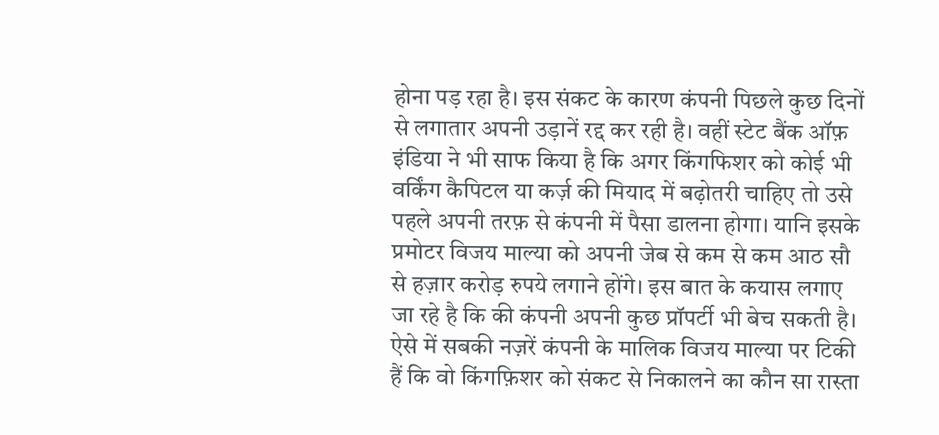होना पड़ रहा है। इस संकट के कारण कंपनी पिछले कुछ दिनों से लगातार अपनी उड़ानें रद्द कर रही है। वहीं स्टेट बैंक ऑफ़ इंडिया ने भी साफ किया है कि अगर किंगफिशर को कोई भी वर्किंग कैपिटल या कर्ज़ की मियाद में बढ़ोतरी चाहिए तो उसे पहले अपनी तरफ़ से कंपनी में पैसा डालना होगा। यानि इसके प्रमोटर विजय माल्या को अपनी जेब से कम से कम आठ सौ से हज़ार करोड़ रुपये लगाने होंगे। इस बात के कयास लगाए जा रहे है कि की कंपनी अपनी कुछ प्रॉपर्टी भी बेच सकती है। ऐसे में सबकी नज़रें कंपनी के मालिक विजय माल्या पर टिकी हैं कि वो किंगफ़िशर को संकट से निकालने का कौन सा रास्ता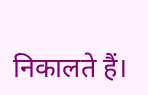निकालते हैं।